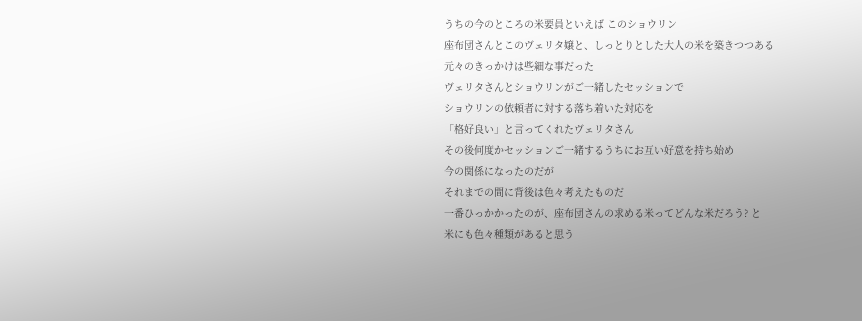うちの今のところの米要員といえば このショウリン
座布団さんとこのヴェリタ嬢と、しっとりとした大人の米を築きつつある
元々のきっかけは些細な事だった
ヴェリタさんとショウリンがご一緒したセッションで
ショウリンの依頼者に対する落ち着いた対応を
「格好良い」と言ってくれたヴェリタさん
その後何度かセッションご一緒するうちにお互い好意を持ち始め
今の関係になったのだが
それまでの間に背後は色々考えたものだ
一番ひっかかったのが、座布団さんの求める米ってどんな米だろう? と
米にも色々種類があると思う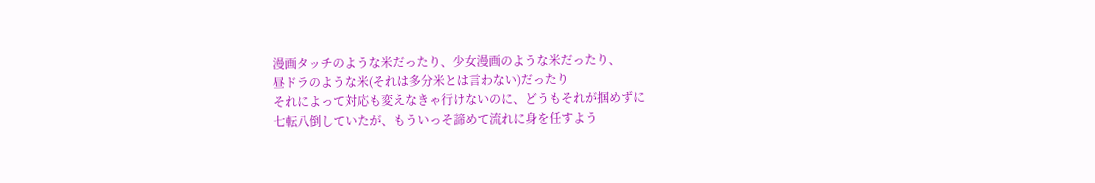漫画タッチのような米だったり、少女漫画のような米だったり、
昼ドラのような米(それは多分米とは言わない)だったり
それによって対応も変えなきゃ行けないのに、どうもそれが掴めずに
七転八倒していたが、もういっそ諦めて流れに身を任すよう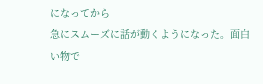になってから
急にスムーズに話が動くようになった。面白い物で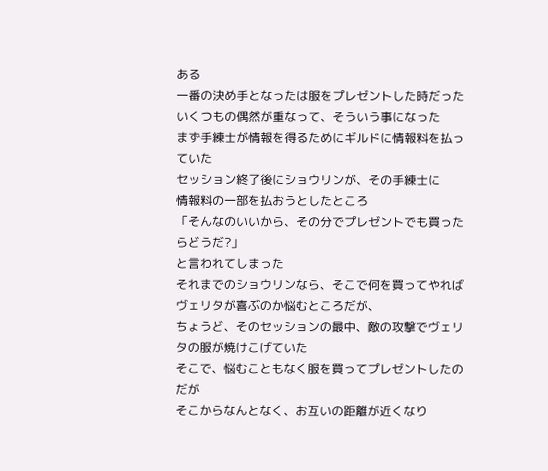ある
一番の決め手となったは服をプレゼントした時だった
いくつもの偶然が重なって、そういう事になった
まず手練士が情報を得るためにギルドに情報料を払っていた
セッション終了後にショウリンが、その手練士に
情報料の一部を払おうとしたところ
「そんなのいいから、その分でプレゼントでも買ったらどうだ?」
と言われてしまった
それまでのショウリンなら、そこで何を買ってやれば
ヴェリタが喜ぶのか悩むところだが、
ちょうど、そのセッションの最中、敵の攻撃でヴェリタの服が焼けこげていた
そこで、悩むこともなく服を買ってプレゼントしたのだが
そこからなんとなく、お互いの距離が近くなり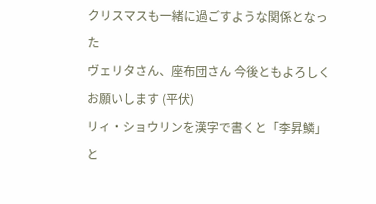クリスマスも一緒に過ごすような関係となった
ヴェリタさん、座布団さん 今後ともよろしくお願いします (平伏)
リィ・ショウリンを漢字で書くと「李昇鱗」と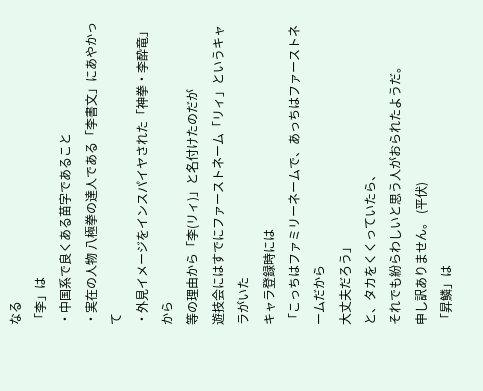なる
「李」は
・中国系で良くある苗字であること
・実在の人物 八極拳の達人である「李書文」にあやかって
・外見イメージをインスパイヤされた「神拳・李酔竜」から
等の理由から「李(リィ)」と名付けたのだが
遊技会にはすでにファーストネーム「リィ」というキャラがいた
キャラ登録時には
「こっちはファミリーネームで、あっちはファーストネームだから
大丈夫だろう」
と、タカをくくっていたら、
それでも紛らわしいと思う人がおられたようだ。
申し訳ありません。 (平伏)
「昇鱗」は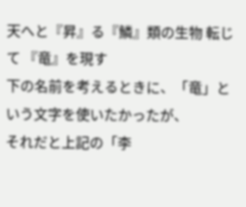天へと『昇』る『鱗』類の生物 転じて 『竜』を現す
下の名前を考えるときに、「竜」という文字を使いたかったが、
それだと上記の「李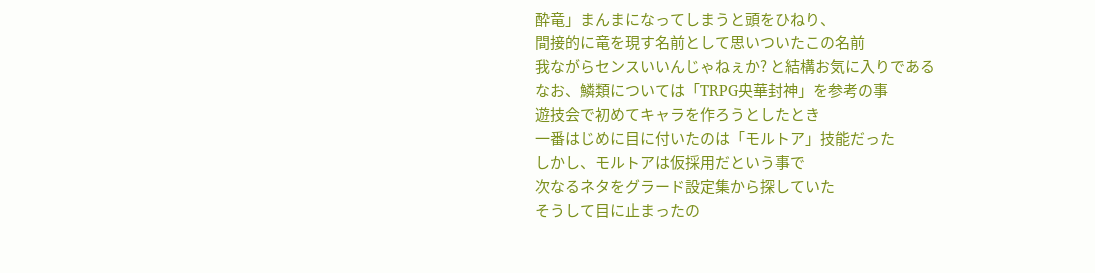酔竜」まんまになってしまうと頭をひねり、
間接的に竜を現す名前として思いついたこの名前
我ながらセンスいいんじゃねぇか? と結構お気に入りである
なお、鱗類については「TRPG央華封神」を参考の事
遊技会で初めてキャラを作ろうとしたとき
一番はじめに目に付いたのは「モルトア」技能だった
しかし、モルトアは仮採用だという事で
次なるネタをグラード設定集から探していた
そうして目に止まったの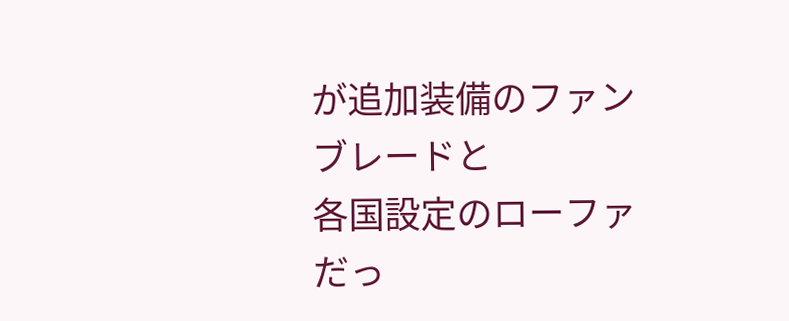が追加装備のファンブレードと
各国設定のローファだっ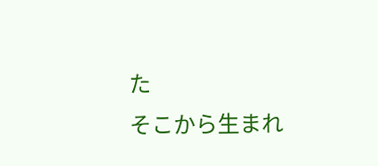た
そこから生まれ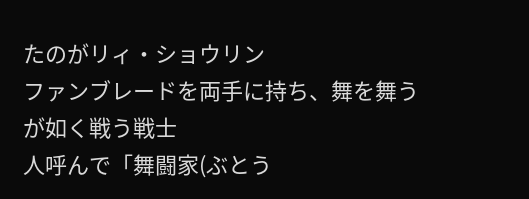たのがリィ・ショウリン
ファンブレードを両手に持ち、舞を舞うが如く戦う戦士
人呼んで「舞闘家(ぶとう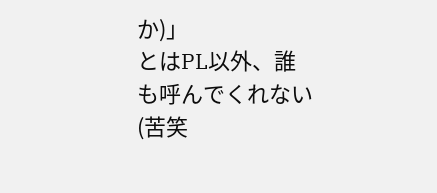か)」
とはPL以外、誰も呼んでくれない (苦笑